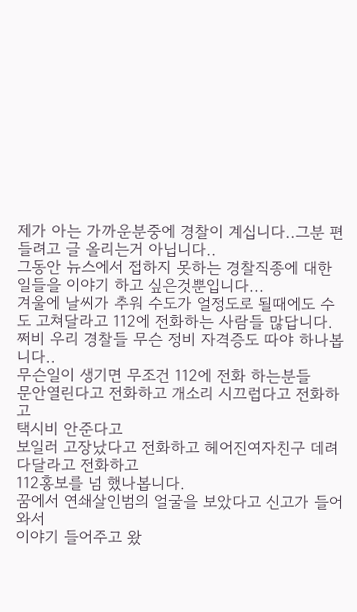제가 아는 가까운분중에 경찰이 계십니다..그분 편들려고 글 올리는거 아닙니다..
그동안 뉴스에서 접하지 못하는 경찰직종에 대한 일들을 이야기 하고 싶은것뿐입니다...
겨울에 날씨가 추워 수도가 얼정도로 될때에도 수도 고쳐달라고 112에 전화하는 사람들 많답니다.
쩌비 우리 경찰들 무슨 정비 자격증도 따야 하나봅니다..
무슨일이 생기면 무조건 112에 전화 하는분들
문안열린다고 전화하고 개소리 시끄럽다고 전화하고
택시비 안준다고
보일러 고장났다고 전화하고 헤어진여자친구 데려다달라고 전화하고
112홍보를 넘 했나봅니다.
꿈에서 연쇄살인범의 얼굴을 보았다고 신고가 들어와서
이야기 들어주고 왔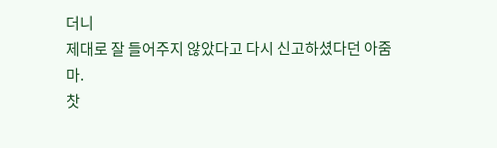더니
제대로 잘 들어주지 않았다고 다시 신고하셨다던 아줌마.
찻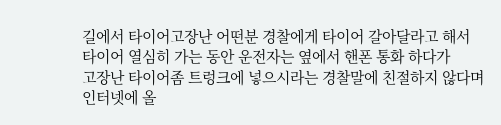길에서 타이어고장난 어떤분 경찰에게 타이어 갈아달라고 해서
타이어 열심히 가는 동안 운전자는 옆에서 핸폰 통화 하다가
고장난 타이어좀 트렁크에 넣으시라는 경찰말에 친절하지 않다며
인터넷에 올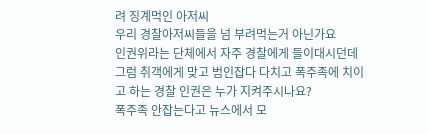려 징계먹인 아저씨
우리 경찰아저씨들을 넘 부려먹는거 아닌가요
인권위라는 단체에서 자주 경찰에게 들이대시던데
그럼 취객에게 맞고 범인잡다 다치고 폭주족에 치이고 하는 경찰 인권은 누가 지켜주시나요?
폭주족 안잡는다고 뉴스에서 모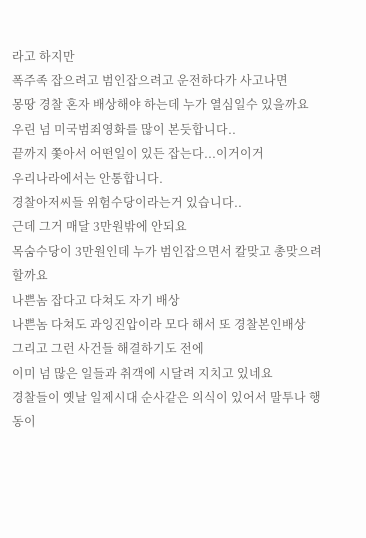라고 하지만
폭주족 잡으려고 범인잡으려고 운전하다가 사고나면
몽땅 경찰 혼자 배상해야 하는데 누가 열심일수 있을까요
우린 넘 미국범죄영화를 많이 본듯합니다..
끝까지 쫓아서 어떤일이 있든 잡는다...이거이거
우리나라에서는 안통합니다.
경찰아저씨들 위험수당이라는거 있습니다..
근데 그거 매달 3만원밖에 안되요
목숨수당이 3만원인데 누가 범인잡으면서 칼맞고 총맞으려 할까요
나쁜놈 잡다고 다쳐도 자기 배상
나쁜놈 다쳐도 과잉진압이라 모다 해서 또 경찰본인배상
그리고 그런 사건들 해결하기도 전에
이미 넘 많은 일들과 취객에 시달려 지치고 있네요
경찰들이 옛날 일제시대 순사같은 의식이 있어서 말투나 행동이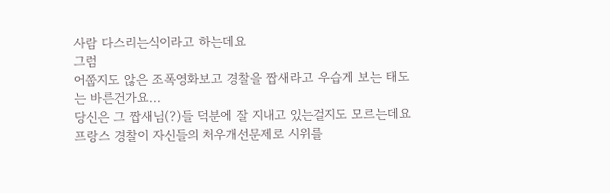사람 다스리는식이라고 하는데요
그럼
어쭙지도 않은 조폭영화보고 경찰을 짭새라고 우습게 보는 태도는 바른건가요...
당신은 그 짭새님(?)들 덕분에 잘 지내고 있는걸지도 모르는데요
프랑스 경찰이 자신들의 처우개선문제로 시위를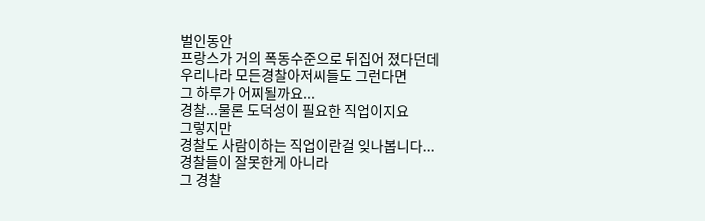벌인동안
프랑스가 거의 폭동수준으로 뒤집어 졌다던데
우리나라 모든경찰아저씨들도 그런다면
그 하루가 어찌될까요...
경찰...물론 도덕성이 필요한 직업이지요
그렇지만
경찰도 사람이하는 직업이란걸 잊나봅니다...
경찰들이 잘못한게 아니라
그 경찰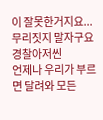이 잘못한거지요...무리짓지 말자구요
경찰아저씬
언제나 우리가 부르면 달려와 모든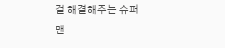걸 해결해주는 슈퍼맨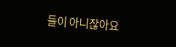들이 아니잖아요